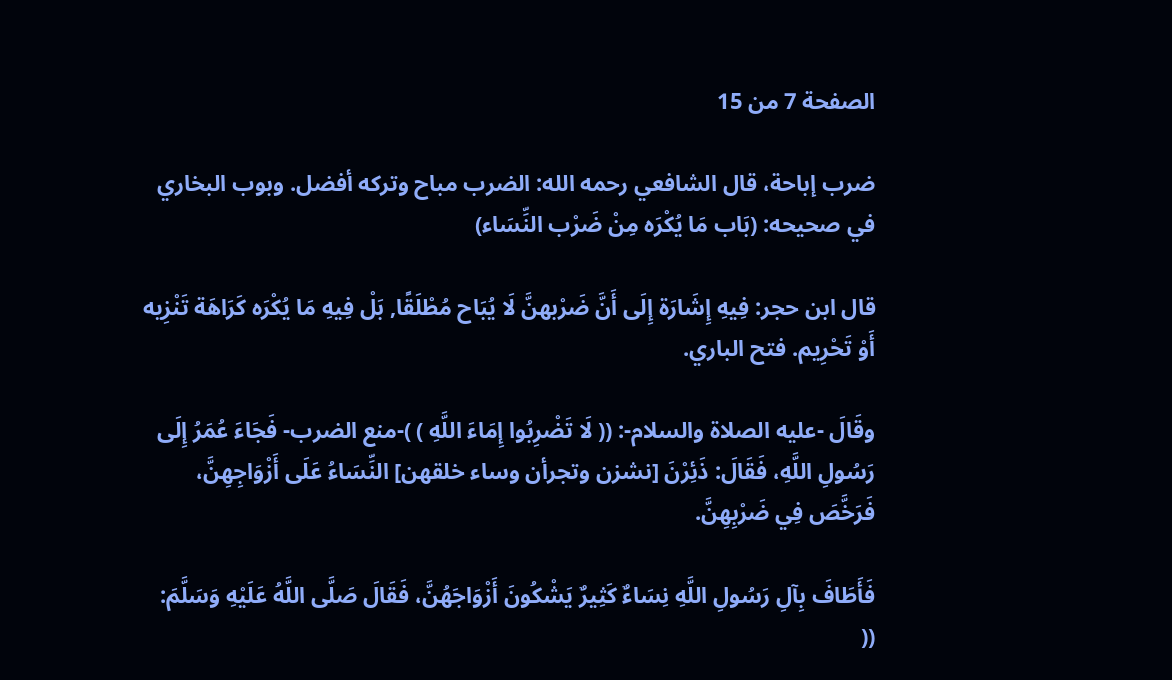الصفحة 7 من 15

ضرب إباحة، قال الشافعي رحمه الله: الضرب مباح وتركه أفضل. وبوب البخاري في صحيحه: (بَاب مَا يُكْرَه مِنْ ضَرْب النِّسَاء)

قال ابن حجر: فِيهِ إِشَارَة إِلَى أَنَّ ضَرْبهنَّ لَا يُبَاح مُطْلَقًا, بَلْ فِيهِ مَا يُكْرَه كَرَاهَة تَنْزِيه أَوْ تَحْرِيم. فتح الباري.

وقَالَ -عليه الصلاة والسلام-: (( لَا تَضْرِبُوا إِمَاءَ اللَّهِ ) )-منع الضرب- فَجَاءَ عُمَرُ إِلَى رَسُولِ اللَّهِ، فَقَالَ: ذَئِرْنَ [نشزن وتجرأن وساء خلقهن] النِّسَاءُ عَلَى أَزْوَاجِهِنَّ، فَرَخَّصَ فِي ضَرْبِهِنَّ.

فَأَطَافَ بِآلِ رَسُولِ اللَّهِ نِسَاءٌ كَثِيرٌ يَشْكُونَ أَزْوَاجَهُنَّ، فَقَالَ صَلَّى اللَّهُ عَلَيْهِ وَسَلَّمَ: ((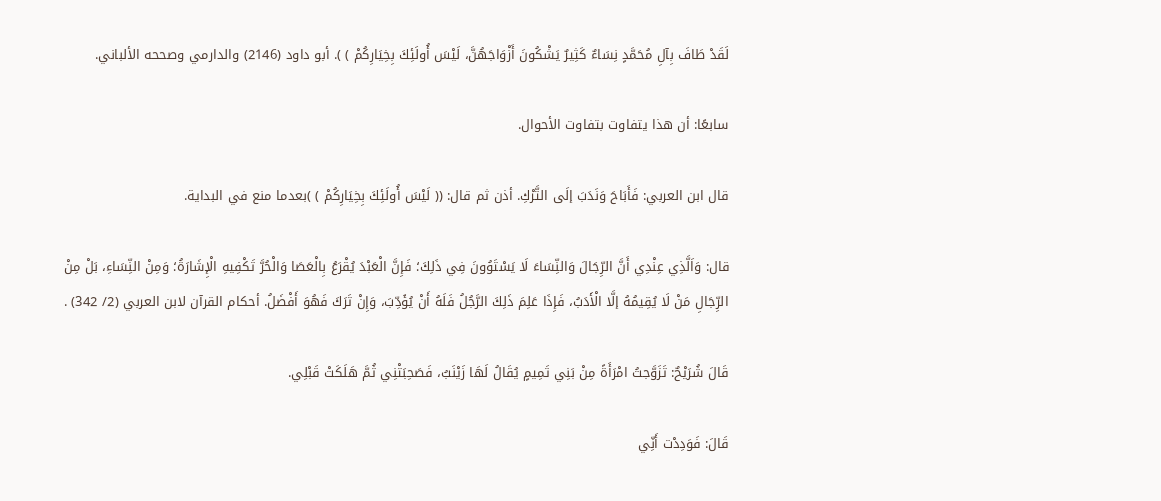لَقَدْ طَافَ بِآلِ مُحَمَّدٍ نِسَاءٌ كَثِيرٌ يَشْكُونَ أَزْوَاجَهُنَّ، لَيْسَ أُولَئِكَ بِخِيَارِكُمْ ) ). أبو داود (2146) والدارمي وصححه الألباني.

سابعًا: أن هذا يتفاوت بتفاوت الأحوال.

قال ابن العربي: فَأَبَاحَ وَنَدَبَ إلَى التَّرْكِ. أذن ثم قال: (( لَيْسَ أُولَئِكَ بِخِيَارِكُمْ ) )بعدما منع في البداية.

قال: وَاَلَّذِي عِنْدِي أَنَّ الرِّجَالَ وَالنِّسَاءَ لَا يَسْتَوُونَ فِي ذَلِكَ؛ فَإِنَّ الْعَبْدَ يُقْرَعُ بِالْعَصَا وَالْحُرَّ تَكْفِيهِ الْإِشَارَةُ؛ وَمِنْ النِّسَاءِ، بَلْ مِنْ الرِّجَالِ مَنْ لَا يُقِيمُهُ إلَّا الْأَدَبُ، فَإِذَا عَلِمَ ذَلِكَ الرَّجُلُ فَلَهُ أَنْ يُؤَدِّبَ، وَإِنْ تَرَكَ فَهُوَ أَفْضَلُ. أحكام القرآن لابن العربي (2/ 342) .

قَالَ شُرَيْحٌ: تَزَوَّجتُ امْرَأَةً مِنْ بَنِي تَمِيمٍ يُقَالُ لَهَا زَيْنَبُ، فَصَحِبَتْنِي ثُمَّ هَلَكَتْ قَبْلِي.

قَالَ: فَوَدِدْت أَنِّي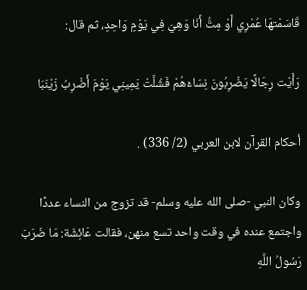قَاسَمْتهَا عُمْرِي أَوْ مِتُّ أَنَا وَهِيَ فِي يَوْمٍ وَاحِدٍ، ثم قال:

رَأَيْت رِجَالًا يَضْرِبُونَ نِسَاءَهُمْ فَشُلَّتْ يَمِينِي يَوْمَ أَضْرِبُ زَيْنَبَا

أحكام القرآن لابن العربي (2/ 336) .

وكان النبي -صلى الله عليه وسلم- قد تزوج من النساء عددًا واجتمع عنده في وقت واحد تسع منهن، فقالت عَائِشَة: مَا ضَرَبَ رَسُولُ اللَّهِ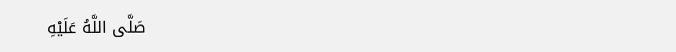صَلَّى اللَّهُ عَلَيْهِ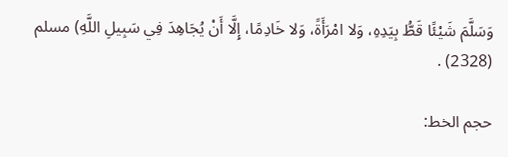وَسَلَّمَ شَيْئًا قَطُّ بِيَدِهِ، وَلا امْرَأَةً، وَلا خَادِمًا، إِلَّا أَنْ يُجَاهِدَ فِي سَبِيلِ اللَّهِ) مسلم (2328) .

حجم الخط: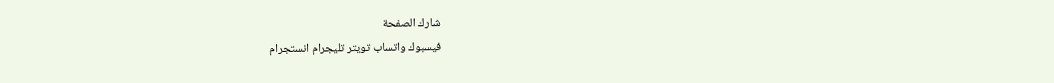شارك الصفحة
فيسبوك واتساب تويتر تليجرام انستجرام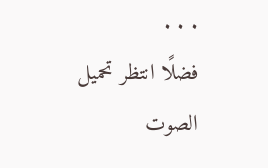. . .
فضلًا انتظر تحميل الصوت